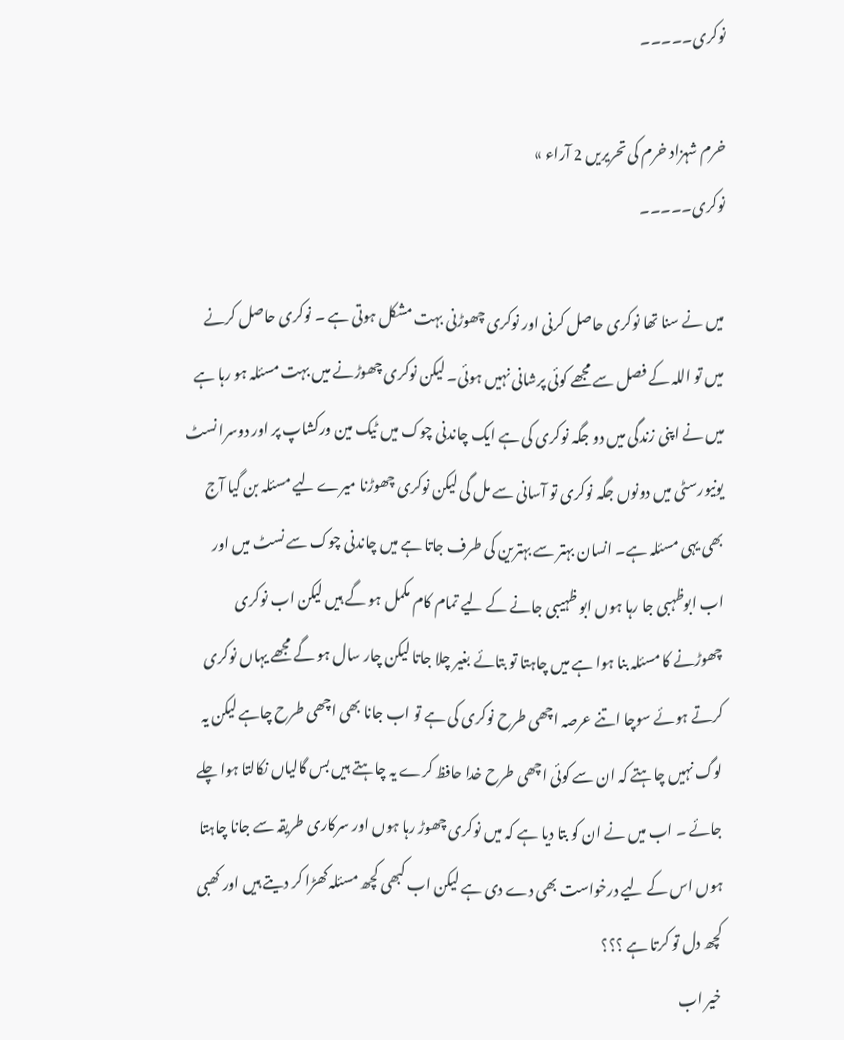نوکری۔۔۔۔۔

خرم شہزاد خرم کی تحریریں 2 آراء »
نوکری۔۔۔۔۔

میں نے سنا تھا نوکری حاصل کرنی اور نوکری چھوڑنی بہت مشکل ہوتی ہے ۔ نوکری حاصل کرنے میں تو اللہ کے فصل سے مجھے کوئی پرشانی نہیں ہوئی۔ لیکن نوکری چھوڑنے میں بہت مسئلہ ہو رہا ہے میں نے اپنی زندگی میں دو جگہ نوکری کی ہے ایک چاندنی چوک میں ٹیک مین ورکشاپ پر اور دوسرا نسٹ یونیورسٹی میں دونوں جگہ نوکری تو آسانی سے مل گی لیکن نوکری چھوڑنا میرے لیے مسئلہ بن گیا آج بھی یہی مسئلہ ہے۔ انسان بہتر سے بہترین کی طرف جاتا ہے میں چاندنی چوک سے نسٹ میں اور اب ابوظہبی جا رہا ہوں ابو ظہیبی جانے کے لیے تمام کام مکمل ہو گے ہیں لیکن اب نوکری چھوڑنے کا مسئلہ بنا ہوا ہے میں چاہتا تو بتائے بغیر چلا جاتا لیکن چار سال ہو گے مجھے یہاں نوکری کرتے ہوئے سوچا اتنے عرصہ اچھی طرح نوکری کی ہے تو اب جانا بھی اچھی طرح چاہے لیکن یہ لوگ نہیں چاہتے کہ ان سے کوئی اچھی طرح خدا حافظ کرے یہ چاہتے ہیں بس گالیاں نکالتا ہوا چلے جائے ۔ اب میں نے ان کو بتا دیا ہے کہ میں نوکری چھوڑ رہا ہوں اور سرکاری طریقہ سے جانا چاہتا ہوں اس کے لیے درخواست بھی دے دی ہے لیکن اب کبھی کچھ مسئلہ کھڑا کر دیتے ہیں اور کھبی کچھ دل تو کرتا ہے ؟؟؟
خیر اب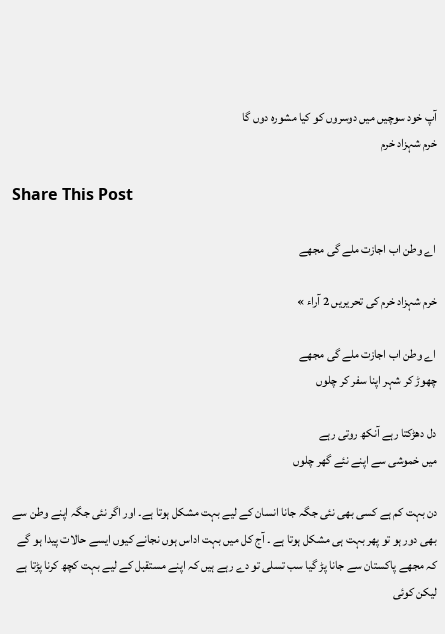آپ خود سوچیں میں دوسروں کو کیا مشورہ دوں گا
خرم شہزاد خرم

Share This Post

اے وطن اب اجازت ملے گی مجھے

خرم شہزاد خرم کی تحریریں 2 آراء »

اے وطن اب اجازت ملے گی مجھے
چھوڑ کر شہر اپنا سفر کر چلوں

دل دھڑکتا رہے آنکھ روتی رہے
میں خموشی سے اپنے نئے گھر چلوں

دن بہت کم ہے کسی بھی نئی جگہ جانا انسان کے لیے بہت مشکل ہوتا ہے۔ اور اگر نئی جگہ اپنے وطن سے بھی دور ہو تو پھر بہت ہی مشکل ہوتا ہے ۔ آج کل میں بہت اداس ہوں نجانے کیوں ایسے حالات پیدا ہو گے کہ مجھے پاکستان سے جانا پڑ گیا سب تسلی تو دے رہے ہیں کہ اپنے مستقبل کے لیے بہت کچھ کرنا پڑتا ہے لیکن کوئی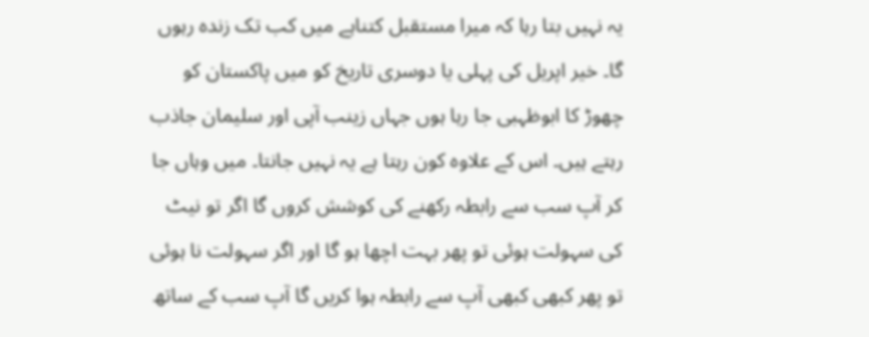یہ نہیں بتا رہا کہ میرا مستقبل کتناہے میں کب تک زندہ رہوں گا۔ خیر اپریل کی پہلی یا دوسری تاریخ کو میں پاکستان کو چھوڑ کا ابوظہبی جا رہا ہوں جہاں زینب آپی اور سلیمان جاذب رہتے ہیں۔ اس کے علاوہ کون رہتا ہے یہ نہیں جانتا۔ میں وہاں جا کر آپ سب سے رابطہ رکھنے کی کوشش کروں گا اگر تو نیٹ کی سہولت ہوئی تو پھر بہت اچھا ہو گا اور اگر سہولت نا ہوئی تو پھر کبھی کبھی آپ سے رابطہ ہوا کریں گا آپ سب کے ساتھ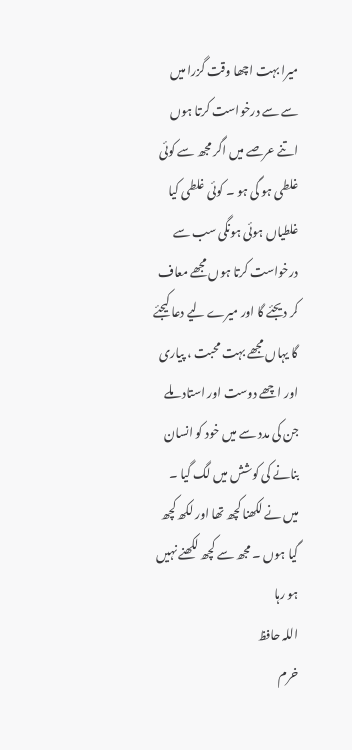میرا بہت اچھا وقت گزرا میں سے سے درخواست کرتا ہوں اتنے عرصے میں اگر مجھ سے کوئی غلطی ہو گی ہو ۔ کوئی غلطی کیا غلطیاں ہوئی ہونگی سب سے درخواست کرتا ہوں مجھے معاف کر دیجئے گا اور میرے لیے دعا کیجئے گا یہاں مجھے بہت محبت ، پیاری اور اچھے دوست اور استاد ملے جن کی مدد سے میں خود کو انسان بنانے کی کوشش میں لگ گیا ۔
میں نے لکھنا کچھ تھا اور لکھ کچھ گیا ہوں ۔ مجھ سے کچھ لکھنے نہیں ہو رہا
اللہ حافظ
خرم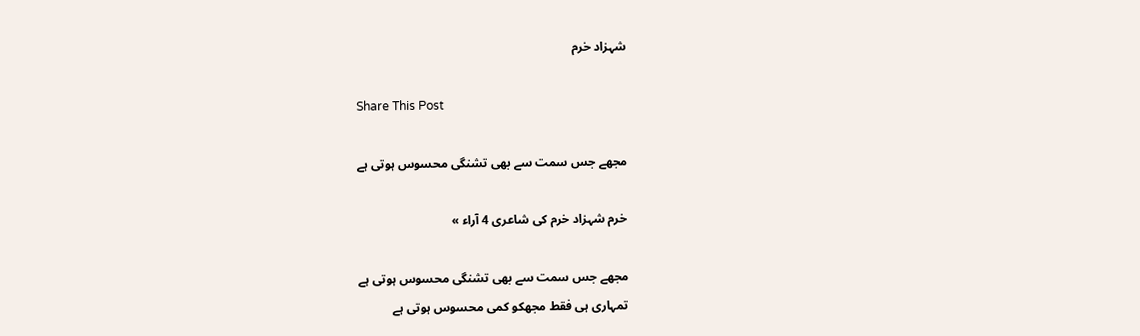شہزاد خرم

Share This Post

مجھے جس سمت سے بھی تشنگی محسوس ہوتی ہے

خرم شہزاد خرم کی شاعری 4 آراء »

مجھے جس سمت سے بھی تشنگی محسوس ہوتی ہے
تمہاری ہی فقط مجھکو کمی محسوس ہوتی ہے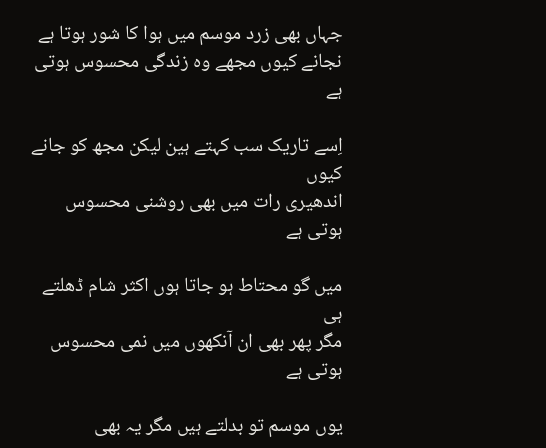جہاں بھی زرد موسم میں ہوا کا شور ہوتا ہے
نجانے کیوں مجھے وہ زندگی محسوس ہوتی ہے

اِسے تاریک سب کہتے ہین لیکن مجھ کو جانے کیوں
اندھیری رات میں بھی روشنی محسوس ہوتی ہے

میں گو محتاط ہو جاتا ہوں اکثر شام ڈھلتے ہی
مگر پھر بھی ان آنکھوں میں نمی محسوس ہوتی ہے

یوں موسم تو بدلتے ہیں مگر یہ بھی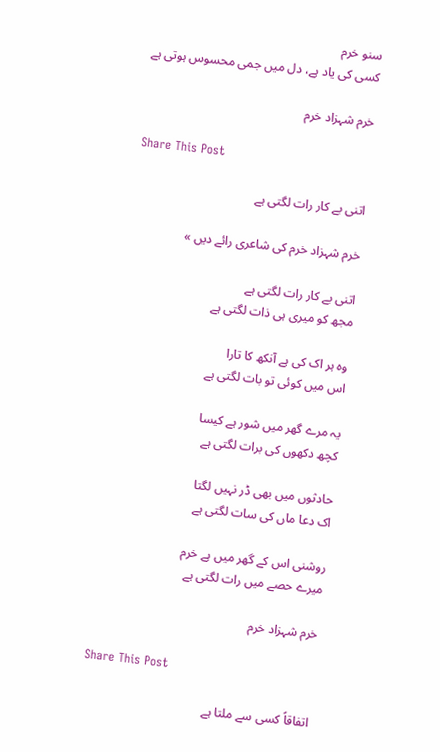سنو خرم
کسی کی یاد ہے، دل میں جمی محسوس ہوتی ہے

خرم شہزاد خرم

Share This Post

اتنی بے کار رات لگتی ہے

خرم شہزاد خرم کی شاعری رائے ديں »

اتنی بے کار رات لگتی ہے
مجھ کو میری ہی ذات لگتی ہے

وہ ہر اک کی ہے آنکھ کا تارا
اس میں کوئی تو بات لگتی ہے

یہ مرے گھر میں شور ہے کیسا
کچھ دکھوں کی برات لگتی ہے

حادثوں میں بھی ڈر نہیں لگتا
اک دعا ماں کی سات لگتی ہے

روشنی اس کے گھر میں ہے خرم
میرے حصے میں رات لگتی ہے

خرم شہزاد خرم

Share This Post

اتفاقاً کسی سے ملتا ہے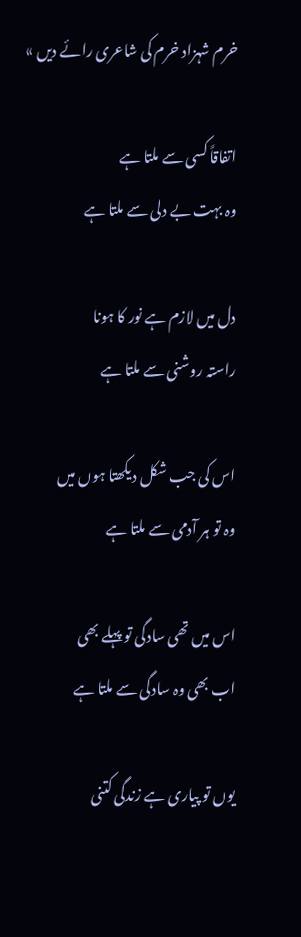خرم شہزاد خرم کی شاعری رائے ديں »

اتفاقاً کسی سے ملتا ہے
وہ بہت بے دلی سے ملتا ہے

دل میں لازم ہے نور کا ہونا
راستہ روشنی سے ملتا ہے

اس کی جب شکل دیکھتا ہوں میں
وہ تو ہر آدمی سے ملتا ہے

اس میں تھی سادگی تو پہلے بھی
اب بھی وہ سادگی سے ملتا ہے

یوں تو پیاری ہے زندگی کتنی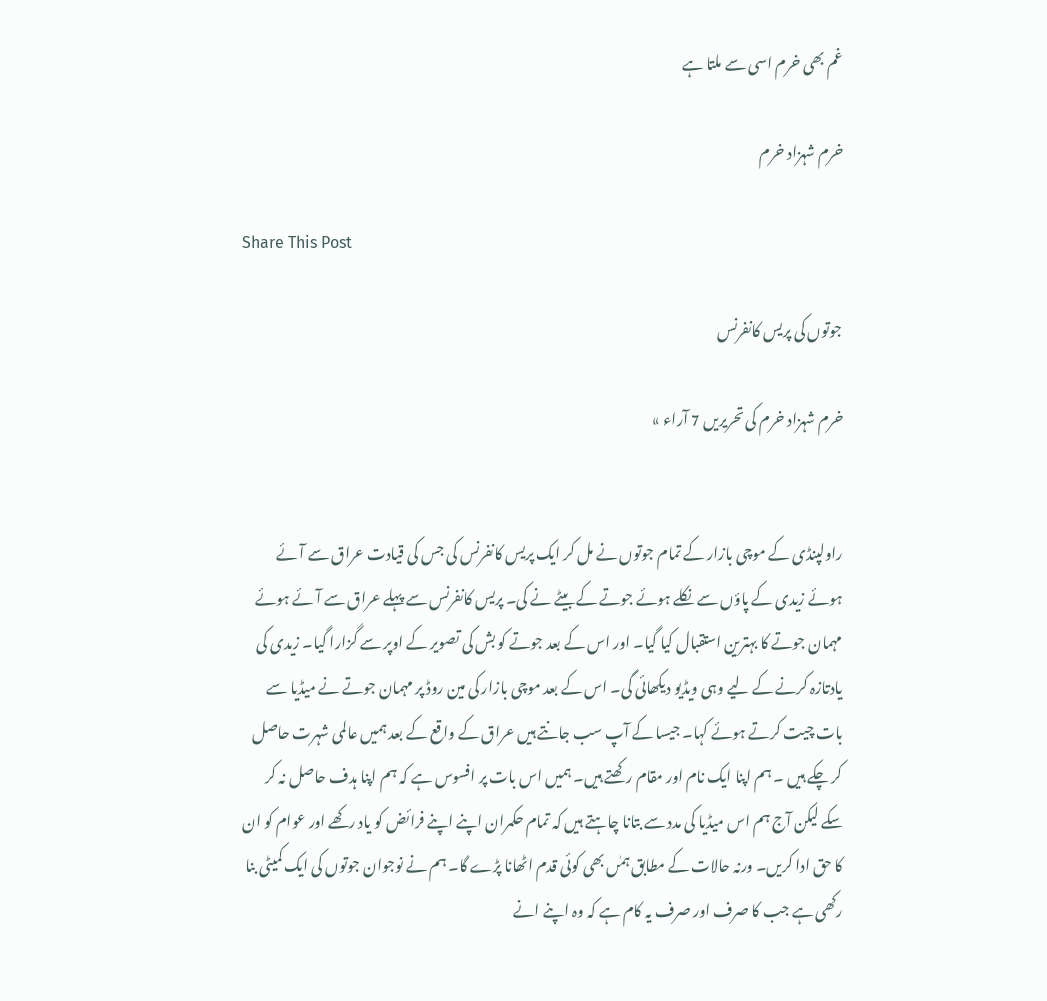غم بھی خرم اسی سے ملتا ہے

خرم شہزاد خرم

Share This Post

جوتوں کی پریس کانفرنس

خرم شہزاد خرم کی تحریریں 7 آراء »


راولپنڈی کے موچی بازار کے تمام جوتوں نے مل کر ایک پریس کانفرنس کی جس کی قیادت عراق سے آئے ہوئے زیدی کے پاؤں سے نکلے ہوئے جوتے کے بیٹے نے کی۔ پریس کانفرنس سے پہلے عراق سے آئے ہوئے مہمان جوتے کا بہترین استقبال کیا گیا۔ اور اس کے بعد جوتے کو بش کی تصویر کے اوپر سے گزارا گیا۔ زیدی کی یادتازہ کرنے کے لیے وہی ویڈیو دیکھائی گی۔ اس کے بعد موچی بازار کی مین روڈ پر مہمان جوتے نے میڈیا سے بات چیت کرتے ہوئے کہا۔ جیسا کے آپ سب جانتے ہیں عراق کے واقع کے بعد ہمیں عالمی شہرت حاصل کر چکے ہیں ۔ ہم اپنا ایک نام اور مقام رکھتے ہیں۔ ہمیں اس بات پر افسوس ہے کہ ہم اپنا ہدف حاصل نہ کر سکے لیکن آج ہم اس میڈیا کی مدد سے بتانا چاہتے ہیں کہ تمام حکمران اپنے اپنے فرائض کو یاد رکھے اور عوام کو ان کا حق ادا کریں۔ ورنہ حالات کے مطابق ہمٰں بھی کوئی قدم اٹھانا پڑے گا۔ ہم نے نوجوان جوتوں کی ایک کمیٹی بنا رکھی ہے جب کا صرف اور صرف یہ کام ہے کہ وہ اپنے انے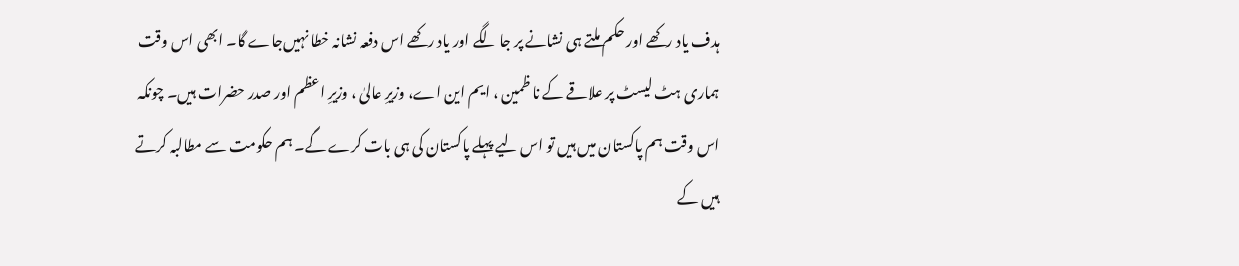ہدف یاد رکھے اور حکم ملتے ہی نشانے پر جا لگے اور یاد رکھے اس دفعہ نشانہ خطا نہیں‌جاے گا۔ ابھی اس وقت ہماری ہٹ لیسٹ پر علاقے کے نا ظمین ، ایم این اے، وزیرِ عالیٰ ، وزیرِ اعظم اور صدر حضرات ہیں۔ چونکہ اس وقت ہم پاکستان میں ہیں تو اس لیے پہلے پاکستان کی ہی بات کرے گے۔ ہم حکومت سے مطالبہ کرتے ہیں کے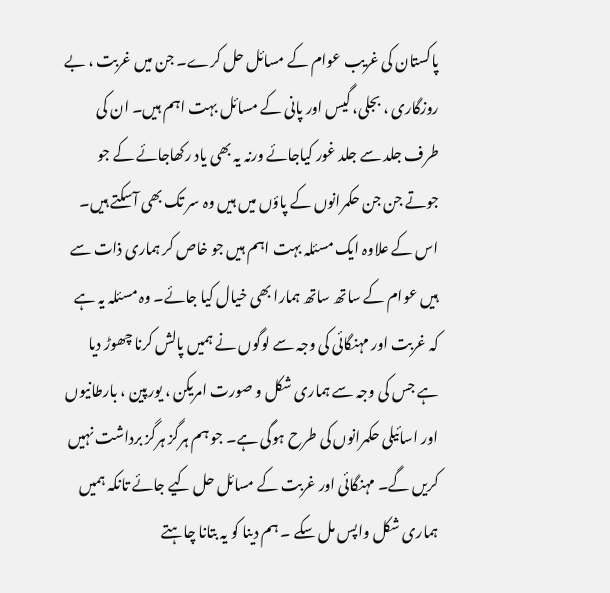پاکستان کی غریب عوام کے مسائل حل کرے۔ جن میں غربت ، بے روزگاری ، بجلی، گیس اور پانی کے مسائل بہت اہم ہیں۔ ان کی طرف جلد سے جلد غور کیاجائے ورنہ یہ بھی یاد رکھاجائے کے جو جوتے جن جن حکمرانوں کے پاؤں میں ہیں وہ سر تک بھی آسکتے ہیں۔
اس کے علاوہ ایک مسئلہ بہت اہم ہیں جو خاص کر ہماری ذات سے ہیں عوام کے ساتھ ساتھ ہمارا بھی خیال کیا جائے۔ وہ مسئلہ یہ ہے کہ غربت اور مہنگائی کی وجہ سے لوگوں نے ہمیں پالش کرنا چھوڑ دیا ہے جس کی وجہ سے ہماری شکل و صورت امریکن ، یورپین ، بارطانیوں اور اسائیلی حکمرانوں کی طرح ہوگی ہے۔ جو ہم ہرگز ہرگز برداشت نہیں کریں گے۔ مہنگائی اور غربت کے مسائل حل کیے جائے تانکہ ہمیں ہماری شکل واپس مل سکے ۔ ہم دینا کو یہ بتانا چاہتے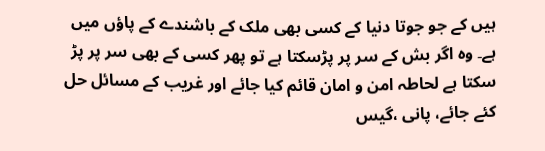ہیں کے جو جوتا دنیا کے کسی بھی ملک کے باشندے کے پاؤں میں ہے۔ وہ اگر بش کے سر پر پڑسکتا ہے تو پھر کسی کے بھی سر پر پڑ سکتا ہے لحاطہ امن و امان قائم کیا جائے اور غریب کے مسائل حل کئے جائے، پانی ،گیس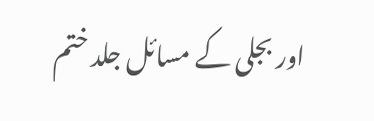اور بجلی کے مسائل جلد ختم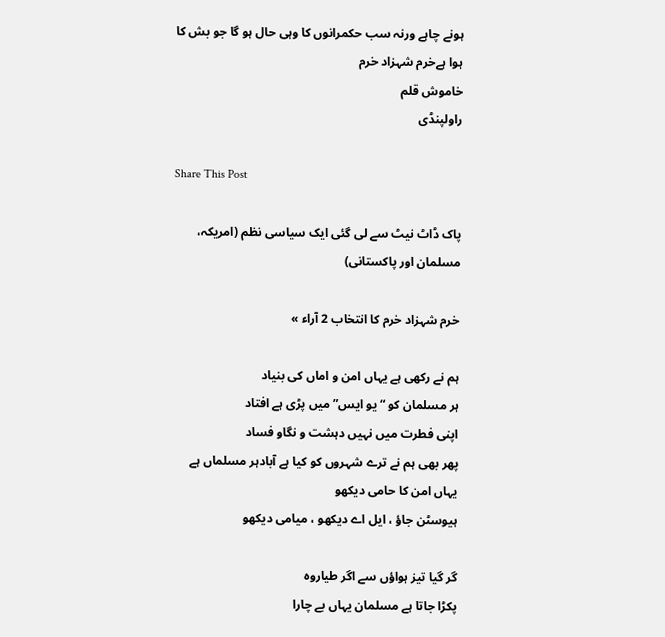ہونے چاہے ورنہ سب حکمرانوں کا وہی حال ہو گا جو بش کا ہوا ہےخرم شہزاد خرم
خاموش قلم
راولپنڈی

Share This Post

پاک ڈاٹ نیٹ سے لی گئی ایک سیاسی نظم (امریکہ، مسلمان اور پاکستانی)

خرم شہزاد خرم کا انتخاب 2 آراء »

ہم نے رکھی ہے یہاں امن و اماں کی بنیاد
ہر مسلمان کو “یو ایس” میں پڑی ہے افتاد
اپنی فطرت میں نہیں دہشت و نگاو فساد
پھر بھی ہم نے ترے شہروں کو کیا ہے آبادہر مسلماں ہے یہاں امن کا حامی دیکھو
ہیوسٹن جاؤ ، ایل اے دیکھو ، میامی دیکھو

گر گیا تیز ہواؤں سے اگر طیاروہ
پکڑا جاتا ہے مسلمان یہاں بے چارا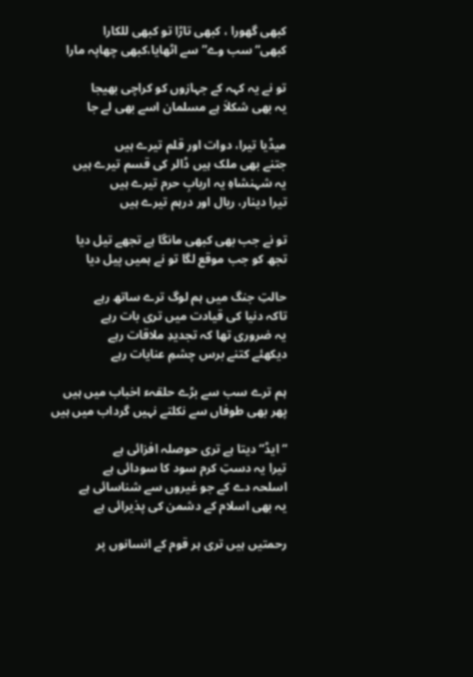کبھی گھورا ، کبھی تاڑا تو کبھی للکارا
کبھی“ سب وے” سے اٹھایا،کبھی چھاپہ مارا

تو نے یہ کہہ کے جہازوں کو کراچی بھیجا
یہ بھی شکلاَ ہے مسلمان اسے بھی لے جا

میڈیا تیرا، دوات اور قلم تیرے ہیں
جتنے بھی ملک ہیں ڈالر کی قسم تیرے ہیں
یہ شہنشاہِ یہ اربابِ حرم تیرے ہیں
تیرا دینار، ریال اور درہم تیرے ہیں

تو نے جب بھی کبھی مانگا ہے تجھے تیل دیا
تجھ کو جب موقع لگا تو نے ہمیں پیل دیا

حالتِ جنگ میں ہم لوگ ترے ساتھ رہے
تاکہ دنیا کی قیادت میں تری بات رہے
یہ ضروری تھا کہ تجدیدِ ملاقات رہے
دیکھئے کتنے برس چشمِ عنایات رہے

ہم ترے سب سے بڑے حلقہء اخباب میں ہیں
پھر بھی طوفاں سے نکلتے نہیں گرداب میں ہیں

“ایڈ“ دیتا ہے تری حوصلہ افزائی ہے
تیرا یہ دستِ کرم سود کا سودائی ہے
اسلحہ دے کے جو غیروں سے شناسائی ہے
یہ بھی اسلام کے دشمن کی پذیرائی ہے

رحمتیں ہیں تری ہر قوم کے انسانوں پر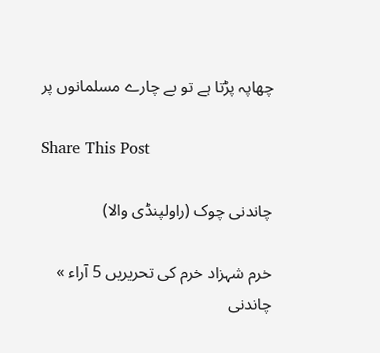چھاپہ پڑتا ہے تو بے چارے مسلمانوں پر

Share This Post

چاندنی چوک (راولپنڈی والا)

خرم شہزاد خرم کی تحریریں 5 آراء »
چاندنی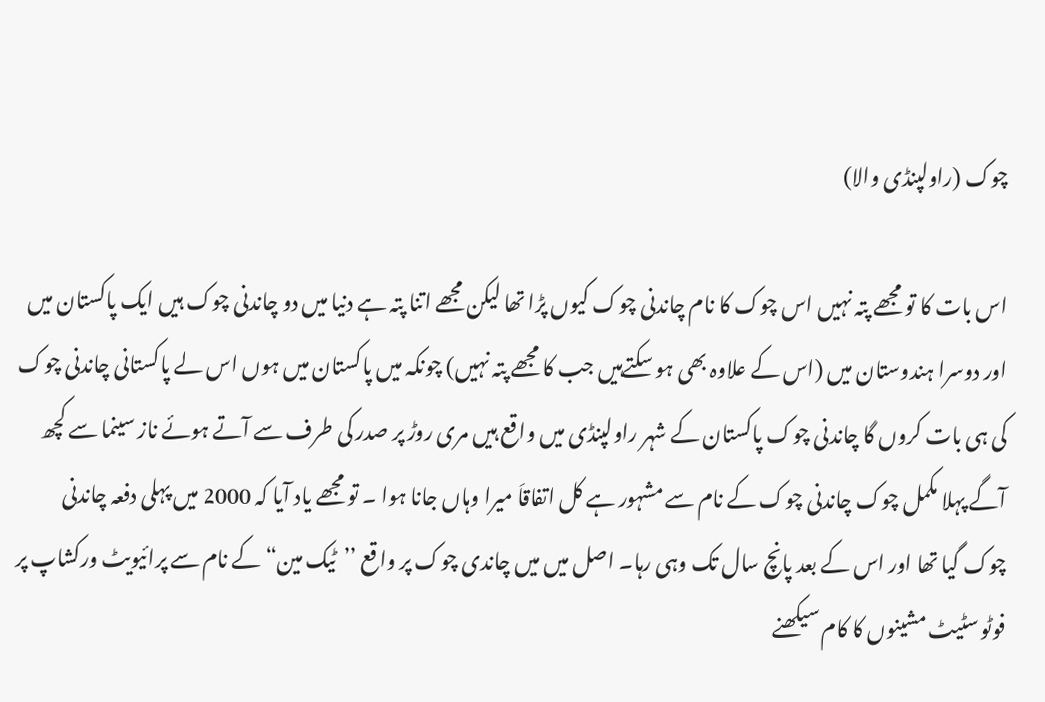چوک (راولپنڈی والا)

اس بات کا تو مجھے پتہ نہیں اس چوک کا نام چاندنی چوک کیوں پڑا تھا لیکن مجھے اتنا پتہ ہے دنیا میں دو چاندنی چوک ہیں ایک پاکستان میں اور دوسرا ہندوستان میں (اس کے علاوہ بھی ہو سکتےہیں جب کا مجھے پتہ نہیں) چونکہ میں پاکستان میں ہوں اس لے پاکستانی چاندنی چوک کی ہی بات کروں گا چاندنی چوک پاکستان کے شہر راولپنڈی میں واقع ہیں مری روڑ پر صدر کی طرف سے آتے ہوئے ناز سینما سے کچھ آگے پہلا مکمل چوک چاندنی چوک کے نام سے مشہور ہے کل اتفاقاَ میرا وہاں جانا ہوا ۔ تو مجھے یاد آیا کہ 2000 میں پہلی دفعہ چاندنی چوک گیا تھا اور اس کے بعد پانچ سال تک وہی رہا۔ اصل میں میں چاندی چوک پر واقع ’’ٹیک مین“ کے نام سے پرائیویٹ ورکشاپ پر فوٹو سٹیٹ مشینوں کا کام سیکھنے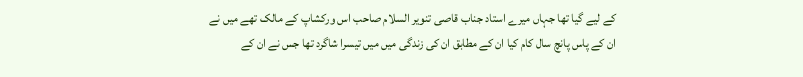کے لیے گیا تھا جہاں میرے استاد جناب قاصی تنویر السلام صاحب اس ورکشاپ کے مالک تھے میں نے ان کے پاس پانچ سال کام کیا ان کے مطابق ان کی زندگی میں میں تیسرا شاگرد تھا جس نے ان کے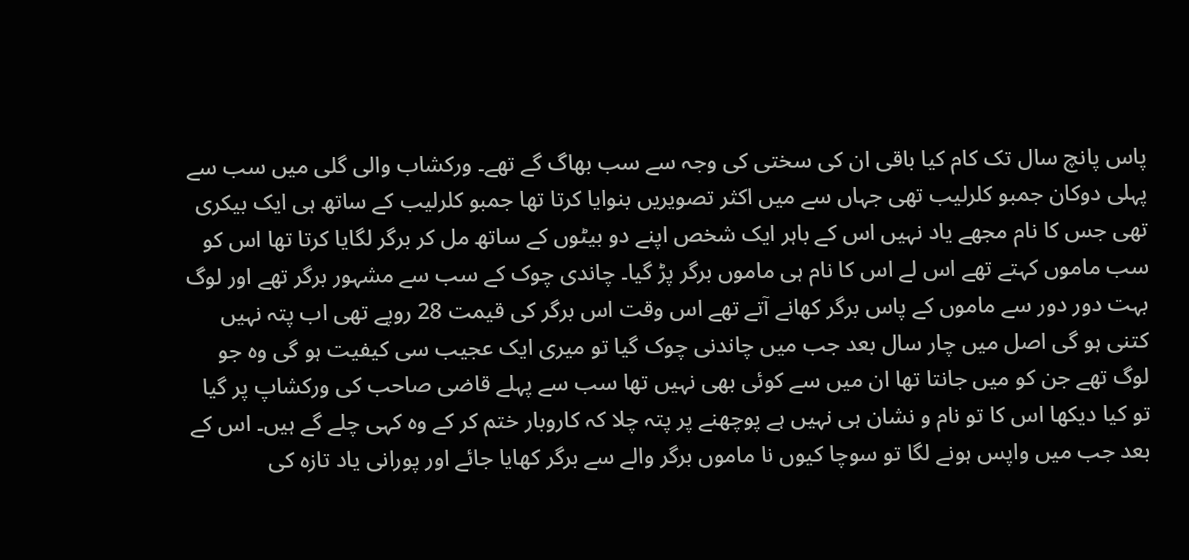پاس پانچ سال تک کام کیا باقی ان کی سختی کی وجہ سے سب بھاگ گے تھے۔ ورکشاب والی گلی میں سب سے پہلی دوکان جمبو کلرلیب تھی جہاں سے میں اکثر تصویریں بنوایا کرتا تھا جمبو کلرلیب کے ساتھ ہی ایک بیکری تھی جس کا نام مجھے یاد نہیں اس کے باہر ایک شخص اپنے دو بیٹوں کے ساتھ مل کر برگر لگایا کرتا تھا اس کو سب ماموں کہتے تھے اس لے اس کا نام ہی ماموں برگر پڑ گیا۔ چاندی چوک کے سب سے مشہور برگر تھے اور لوگ بہت دور دور سے ماموں کے پاس برگر کھانے آتے تھے اس وقت اس برگر کی قیمت 28 روپے تھی اب پتہ نہیں کتنی ہو گی اصل میں چار سال بعد جب میں چاندنی چوک گیا تو میری ایک عجیب سی کیفیت ہو گی وہ جو لوگ تھے جن کو میں جانتا تھا ان میں سے کوئی بھی نہیں تھا سب سے پہلے قاضی صاحب کی ورکشاپ پر گیا تو کیا دیکھا اس کا تو نام و نشان ہی نہیں ہے پوچھنے پر پتہ چلا کہ کاروبار ختم کر کے وہ کہی چلے گے ہیں۔ اس کے بعد جب میں واپس ہونے لگا تو سوچا کیوں نا ماموں برگر والے سے برگر کھایا جائے اور پورانی یاد تازہ کی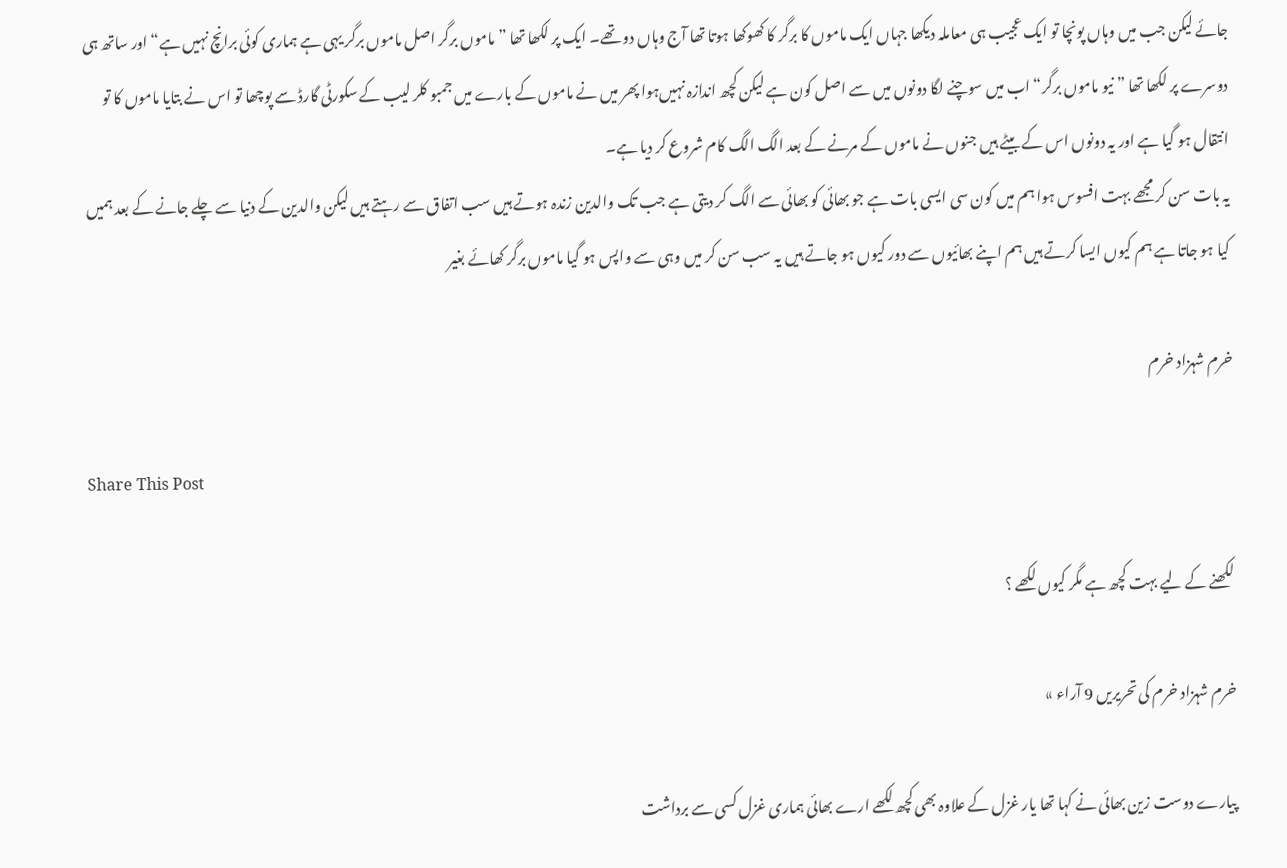جائے لیکن جب میں وہاں پونچا تو ایک عجیب ہی معاملہ دیکھا جہاں ایک ماموں کا برگر کا کھوکھا ہوتا تھا آج وہاں دو تھے۔ ایک پر لکھا تھا ”ماموں برگر اصل ماموں برگر یہی ہے ہماری کوئی برانچ نہیں ہے“ اور ساتھ ہی دوسرے پر لکھا تھا ” نیو ماموں برگر“ اب میں سوچنے لگا دونوں میں سے اصل کون ہے لیکن کچھ اندازہ نہیں‌ہوا پھر میں نے ماموں کے بارے میں جمبو کلر لیب کے سکورٹی گارڈ سے پوچھا تو اس نے بتایا ماموں کا تو انتقال ہو گیا ہے اور یہ دونوں اس کے بیٹے ہیں جنوں نے ماموں کے مرنے کے بعد الگ الگ کام شروع کر دیا ہے۔
یہ بات سن کر مجھے بہت افسوس ہوا ہم میں کون سی ایسی بات ہے جو بھائی کو بھائی سے الگ کر دیتی ہے جب تک والدین زندہ ہوتے ہیں سب اتفاق سے رہتے ہیں لیکن والدین کے دنیا سے چلے جانے کے بعد ہمیں کیا ہو جاتا ہے ہم کیوں ایسا کرتے ہیں ہم اپنے بھائیوں سے دور کیوں ہو جاتے ہیں یہ سب سن کر میں وہی سے واپس ہو گیا ماموں برگر کھائے بغیر

خرم شہزاد خرم

Share This Post

لکھنے کے لیے بہت کچھ ہے مگر کیوں لکھے ؟

خرم شہزاد خرم کی تحریریں 9 آراء »

پیارے دوست زین بھائی نے کہا تھا یار غزل کے علاوہ بھی کچھ لکھے ارے بھائی ہماری غزل کسی سے برداشت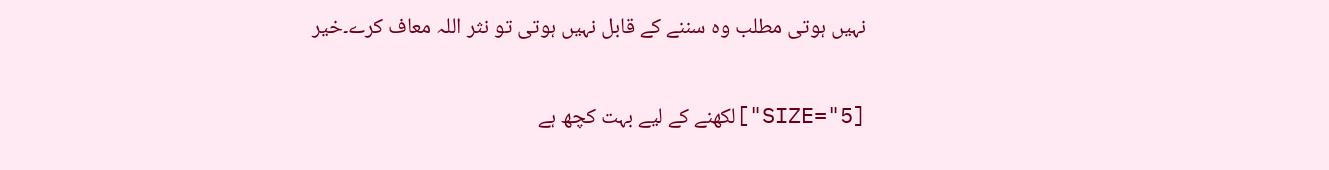نہیں ہوتی مطلب وہ سننے کے قابل نہیں ہوتی تو نثر اللہ معاف کرے۔خیر

[SIZE="5"]لکھنے کے لیے بہت کچھ ہے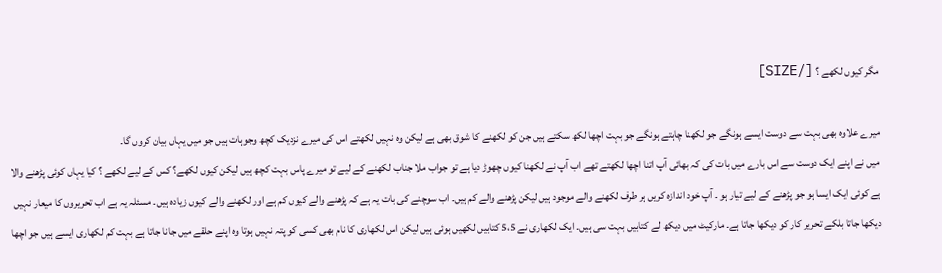مگر کیوں لکھے ؟ [/SIZE]

میرے علاوہ بھی بہت سے دوست ایسے ہونگے جو لکھنا چاہتے ہونگے جو بہت اچھا لکھ سکتے ہیں جن کو لکھنے کا شوق بھی ہے لیکن وہ نہیں لکھتے اس کی میرے نزدیک کچھ وجوہات ہیں جو میں یہاں بیان کروں گا۔
میں نے اپنے ایک دوست سے اس بارے میں بات کی کہ بھائی آپ اتنا اچھا لکھتے تھے اب آپ نے لکھنا کیوں چھوڑ دیا ہے تو جواب ملا جناب لکھنے کے لیے تو میرے پاس بہت کچھ ہیں لیکن کیوں لکھے؟ کس کے لیے لکھے ؟ کیا یہاں کوئی پڑھنے والا ہے کوئی ایک ایسا ہو جو پڑھنے کے لیے تیار ہو ۔ آپ خود اندازہ کریں ہر طرف لکھنے والے موجود ہیں لیکن پڑھنے والے کم ہیں۔ اب سوچنے کی بات یہ ہے کہ پڑھنے والے کیوں کم ہے اور لکھنے والے کیوں زیادہ ہیں۔ مسئلہ یہ ہے اب تحریروں کا میعار نہیں دیکھا جاتا بلکے تحریر کار کو دیکھا جاتا ہے۔ مارکیٹ میں دیکھ لے کتابیں بہت سی ہیں۔ ایک لکھاری نے 5،5 کتابیں لکھیں ہوئی ہیں لیکن اس لکھاری کا نام بھی کسی کو پتہ نہیں ہوتا وہ اپنے حلقے میں جانا جاتا ہے بہت کم لکھاری ایسے ہیں جو اچھا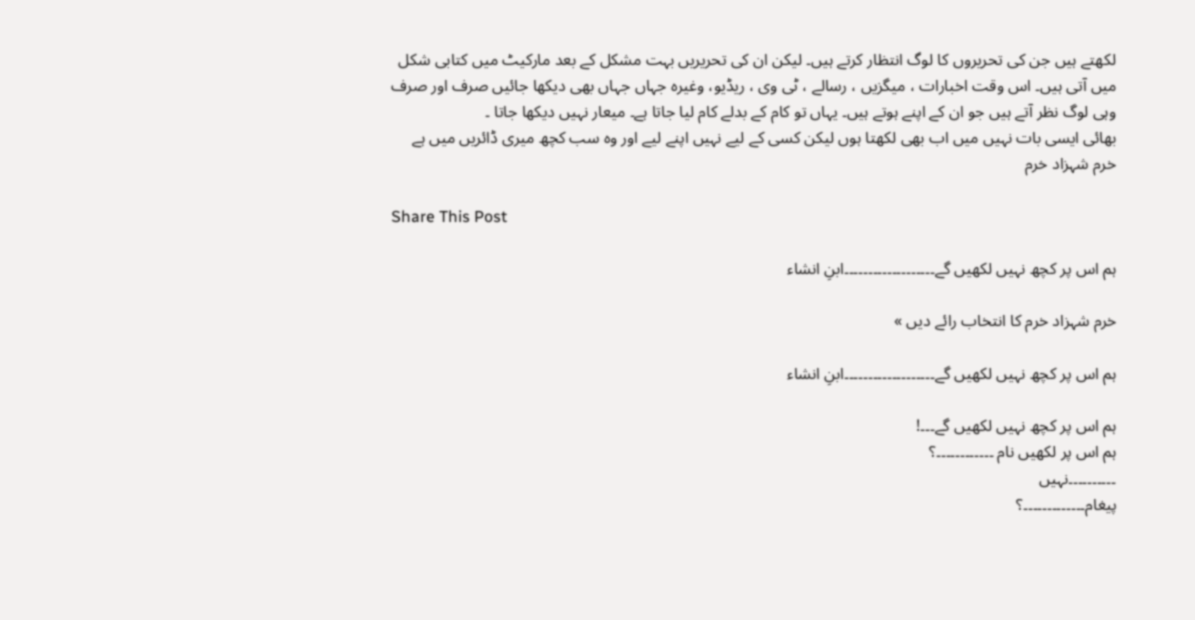لکھتے ہیں جن کی تحریروں کا لوگ انتظار کرتے ہیں۔ لیکن ان کی تحریریں بہت مشکل کے بعد مارکیٹ میں کتابی شکل میں آتی ہیں۔ اس وقت اخبارات ، میگزیں ، رسالے ، ٹی وی ، ریڈیو، وغیرہ جہاں جہاں بھی دیکھا جائیں صرف اور صرف وہی لوگ نظر آتے ہیں جو ان کے اپنے ہوتے ہیں۔ یہاں تو کام کے بدلے کام لیا جاتا ہے۔ میعار نہیں دیکھا جاتا ۔
بھائی ایسی بات نہیں میں اب بھی لکھتا ہوں لیکن کسی کے لیے نہیں اپنے لیے اور وہ سب کچھ میری ڈائریں میں ہے
خرم شہزاد خرم

Share This Post

ہم اس پر کچھ نہیں لکھیں گے۔۔۔۔۔۔۔۔۔۔۔۔۔۔۔۔۔۔۔ابنِ انشاء

خرم شہزاد خرم کا انتخاب رائے ديں »

ہم اس پر کچھ نہیں لکھیں گے۔۔۔۔۔۔۔۔۔۔۔۔۔۔۔۔۔۔۔ابنِ انشاء

ہم اس پر کچھ نہیں لکھیں گے۔۔۔!
ہم اس پر لکھیں نام ۔۔۔۔۔۔۔۔۔۔۔۔؟
۔۔۔۔۔۔۔۔۔۔نہیں
پیغام۔۔۔۔۔۔۔۔۔۔۔۔۔؟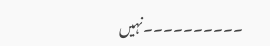۔۔۔۔۔۔۔۔۔۔نہیں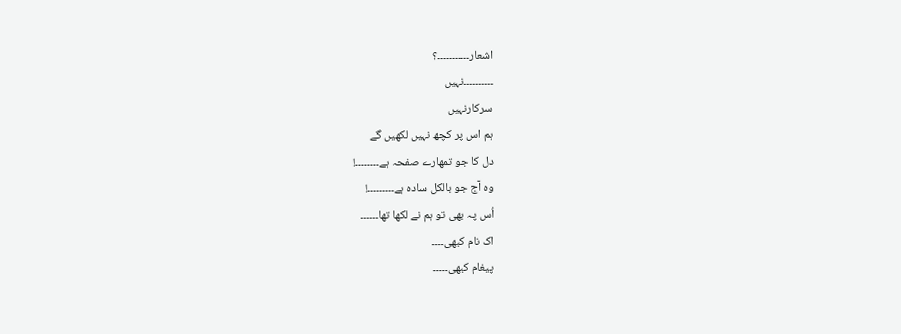اشعار۔۔۔۔۔۔۔۔۔۔۔؟
۔۔۔۔۔۔۔۔۔۔نہیں
سرکارنہیں
ہم اس پر کچھ نہیں لکھیں گے
دل کا جو تمھارے صفحہ ہے۔۔۔۔۔۔۔۔!
وہ آج جو بالکل سادہ ہے۔۔۔۔۔۔۔۔۔!
اُس پہ بھی تو ہم نے لکھا تھا۔۔۔۔۔۔
اک نام کبھی۔۔۔۔
پیغام کبھی۔۔۔۔۔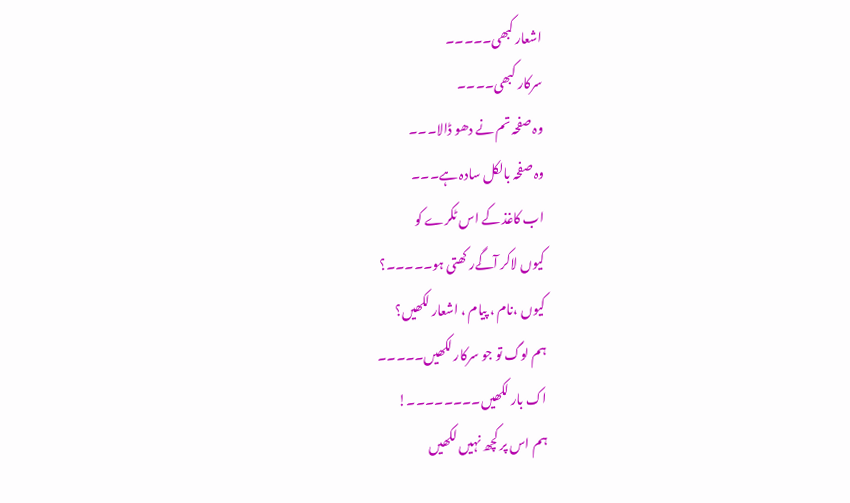اشعار کبھی۔۔۔۔۔
سرکار کبھی۔۔۔۔
وہ صفحہ تم نے دھو ڈالا۔۔۔
وہ صفحہ بالکل سادہ ہے۔۔۔
اب کاغذ کے اس ٹکرے کو
کیوں لاکر آگےر کھتی ہو۔۔۔۔۔؟
کیوں ،نام ، پیام ، اشعار لکھیں؟
ہم لوگ تو جو سرکار لکھیں۔۔۔۔۔
اک بار لکھیں۔۔۔۔۔۔۔۔!
ہم اس پر کچھ نہیں لکھیں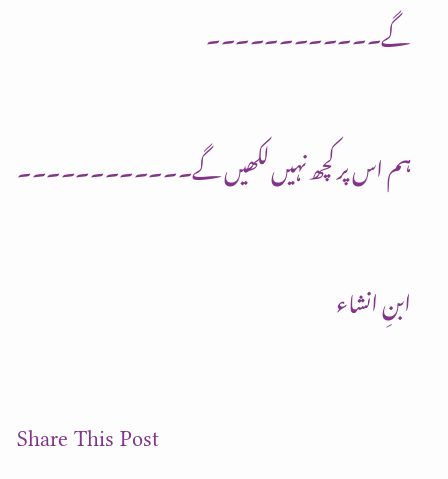گے۔۔۔۔۔۔۔۔۔۔۔۔

ہم اس پر کچھ نہیں لکھیں گے۔۔۔۔۔۔۔۔۔۔۔۔

ابنِ انشاء

Share This Post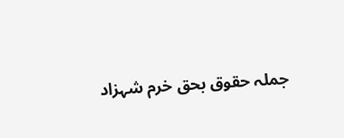جملہ حقوق بحق خرم شہزاد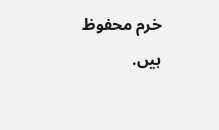خرم محفوظ ہيں.